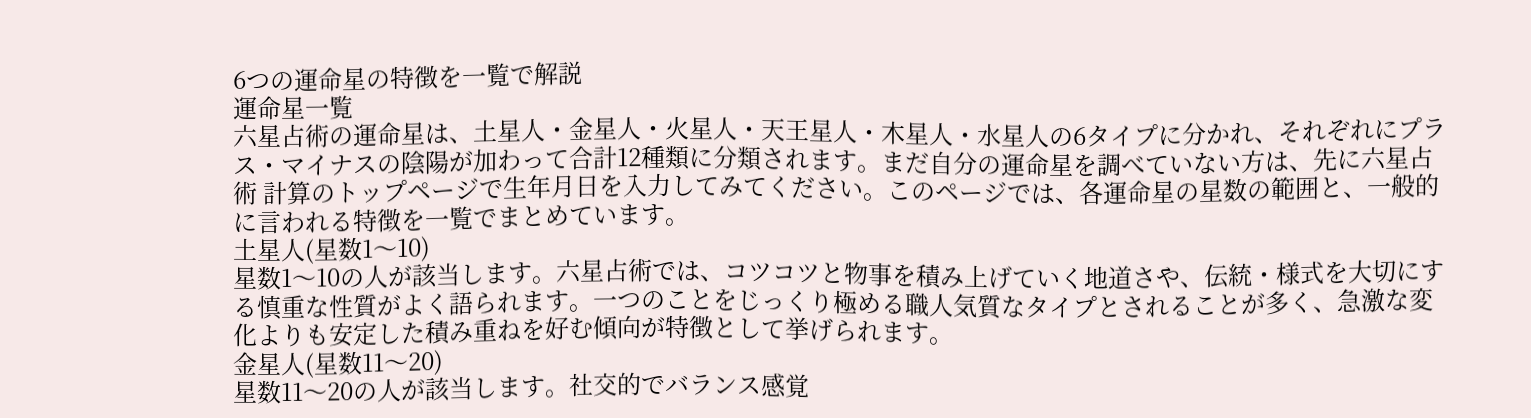6つの運命星の特徴を一覧で解説
運命星一覧
六星占術の運命星は、土星人・金星人・火星人・天王星人・木星人・水星人の6タイプに分かれ、それぞれにプラス・マイナスの陰陽が加わって合計12種類に分類されます。まだ自分の運命星を調べていない方は、先に六星占術 計算のトップページで生年月日を入力してみてください。このページでは、各運命星の星数の範囲と、一般的に言われる特徴を一覧でまとめています。
土星人(星数1〜10)
星数1〜10の人が該当します。六星占術では、コツコツと物事を積み上げていく地道さや、伝統・様式を大切にする慎重な性質がよく語られます。一つのことをじっくり極める職人気質なタイプとされることが多く、急激な変化よりも安定した積み重ねを好む傾向が特徴として挙げられます。
金星人(星数11〜20)
星数11〜20の人が該当します。社交的でバランス感覚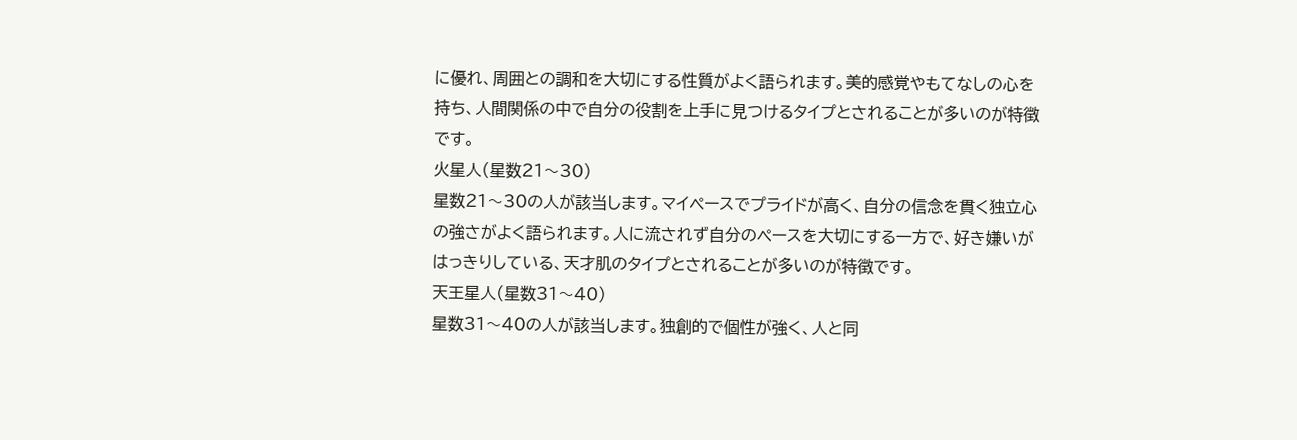に優れ、周囲との調和を大切にする性質がよく語られます。美的感覚やもてなしの心を持ち、人間関係の中で自分の役割を上手に見つけるタイプとされることが多いのが特徴です。
火星人(星数21〜30)
星数21〜30の人が該当します。マイペースでプライドが高く、自分の信念を貫く独立心の強さがよく語られます。人に流されず自分のペースを大切にする一方で、好き嫌いがはっきりしている、天才肌のタイプとされることが多いのが特徴です。
天王星人(星数31〜40)
星数31〜40の人が該当します。独創的で個性が強く、人と同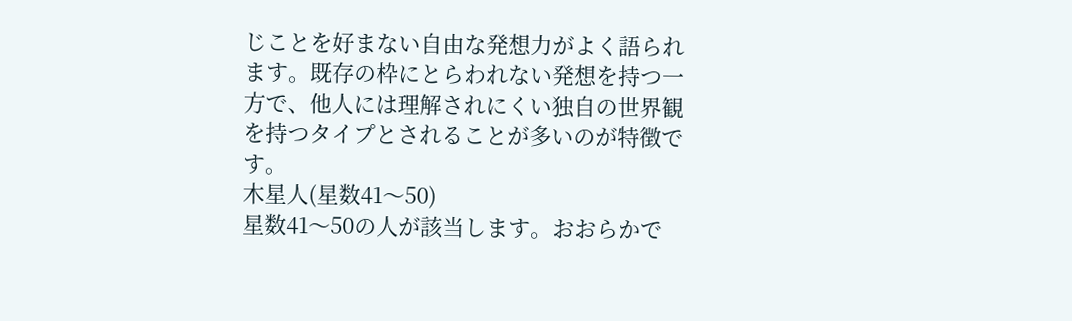じことを好まない自由な発想力がよく語られます。既存の枠にとらわれない発想を持つ一方で、他人には理解されにくい独自の世界観を持つタイプとされることが多いのが特徴です。
木星人(星数41〜50)
星数41〜50の人が該当します。おおらかで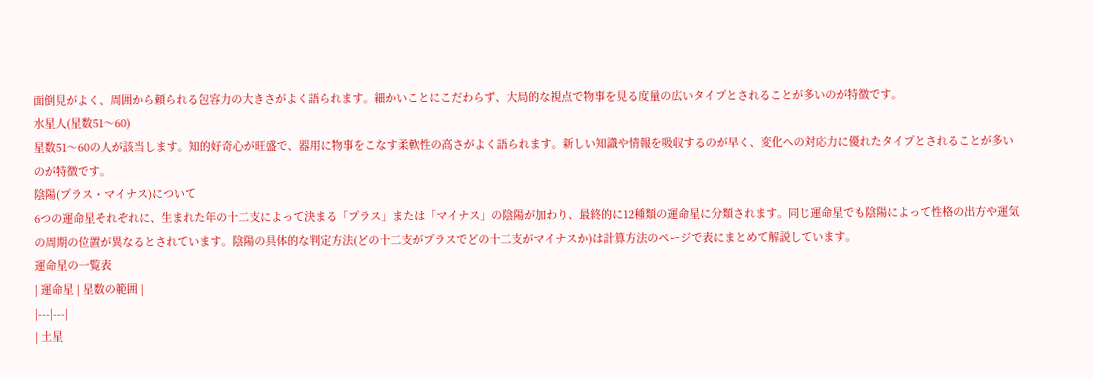面倒見がよく、周囲から頼られる包容力の大きさがよく語られます。細かいことにこだわらず、大局的な視点で物事を見る度量の広いタイプとされることが多いのが特徴です。
水星人(星数51〜60)
星数51〜60の人が該当します。知的好奇心が旺盛で、器用に物事をこなす柔軟性の高さがよく語られます。新しい知識や情報を吸収するのが早く、変化への対応力に優れたタイプとされることが多いのが特徴です。
陰陽(プラス・マイナス)について
6つの運命星それぞれに、生まれた年の十二支によって決まる「プラス」または「マイナス」の陰陽が加わり、最終的に12種類の運命星に分類されます。同じ運命星でも陰陽によって性格の出方や運気の周期の位置が異なるとされています。陰陽の具体的な判定方法(どの十二支がプラスでどの十二支がマイナスか)は計算方法のページで表にまとめて解説しています。
運命星の一覧表
| 運命星 | 星数の範囲 |
|---|---|
| 土星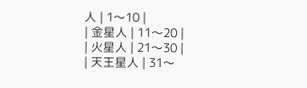人 | 1〜10 |
| 金星人 | 11〜20 |
| 火星人 | 21〜30 |
| 天王星人 | 31〜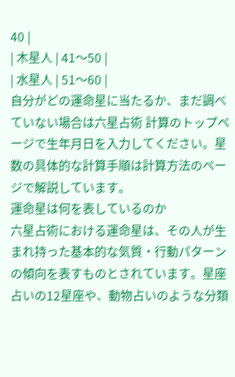40 |
| 木星人 | 41〜50 |
| 水星人 | 51〜60 |
自分がどの運命星に当たるか、まだ調べていない場合は六星占術 計算のトップページで生年月日を入力してください。星数の具体的な計算手順は計算方法のページで解説しています。
運命星は何を表しているのか
六星占術における運命星は、その人が生まれ持った基本的な気質・行動パターンの傾向を表すものとされています。星座占いの12星座や、動物占いのような分類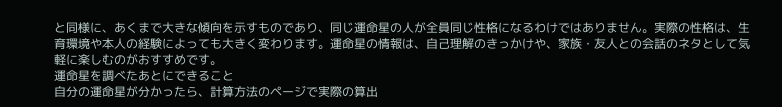と同様に、あくまで大きな傾向を示すものであり、同じ運命星の人が全員同じ性格になるわけではありません。実際の性格は、生育環境や本人の経験によっても大きく変わります。運命星の情報は、自己理解のきっかけや、家族・友人との会話のネタとして気軽に楽しむのがおすすめです。
運命星を調べたあとにできること
自分の運命星が分かったら、計算方法のページで実際の算出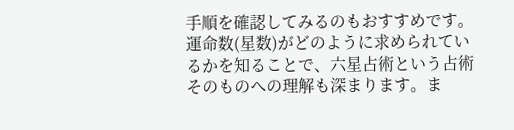手順を確認してみるのもおすすめです。運命数(星数)がどのように求められているかを知ることで、六星占術という占術そのものへの理解も深まります。ま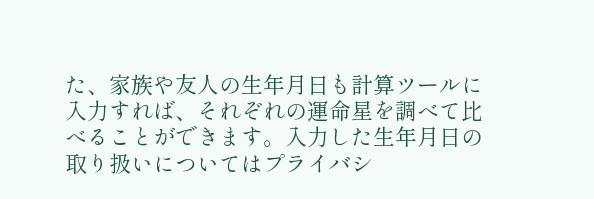た、家族や友人の生年月日も計算ツールに入力すれば、それぞれの運命星を調べて比べることができます。入力した生年月日の取り扱いについてはプライバシ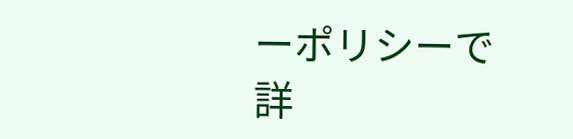ーポリシーで詳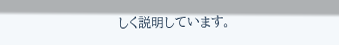しく説明しています。